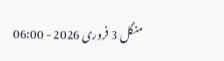منگل 3 فروری 2026 - 06:00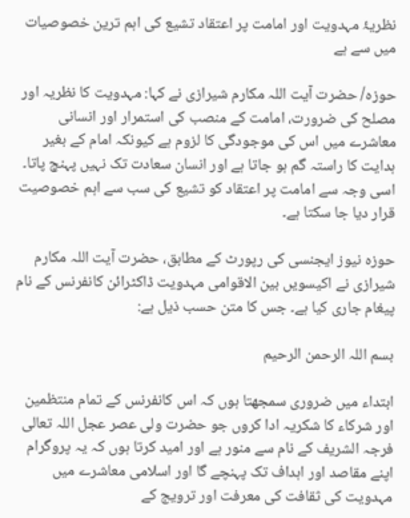نظریۂ مہدویت اور امامت پر اعتقاد تشیع کی اہم ترین خصوصیات میں سے ہے

حوزہ/ حضرت آیت اللہ مکارم شیرازی نے کہا: مہدویت کا نظریہ اور مصلح کی ضرورت، امامت کے منصب کی استمرار اور انسانی معاشرے میں اس کی موجودگی کا لزوم ہے کیونکہ امام کے بغیر ہدایت کا راستہ گم ہو جاتا ہے اور انسان سعادت تک نہیں پہنچ پاتا۔ اسی وجہ سے امامت پر اعتقاد کو تشیع کی سب سے اہم خصوصیت قرار دیا جا سکتا ہے۔

حوزہ نیوز ایجنسی کی رپورٹ کے مطابق، حضرت آیت اللہ مکارم شیرازی نے اکیسویں بین الاقوامی مہدویت ڈاکٹرائن کانفرنس کے نام پیغام جاری کیا ہے۔ جس کا متن حسب ذیل ہے:

بسم اللہ الرحمن الرحیم

ابتداء میں ضروری سمجھتا ہوں کہ اس کانفرنس کے تمام منتظمین اور شرکاء کا شکریہ ادا کروں جو حضرت ولی عصر عجل اللہ تعالی فرجہ الشریف کے نام سے منور ہے اور امید کرتا ہوں کہ یہ پروگرام اپنے مقاصد اور اہداف تک پہنچے گا اور اسلامی معاشرے میں مہدویت کی ثقافت کی معرفت اور ترویج کے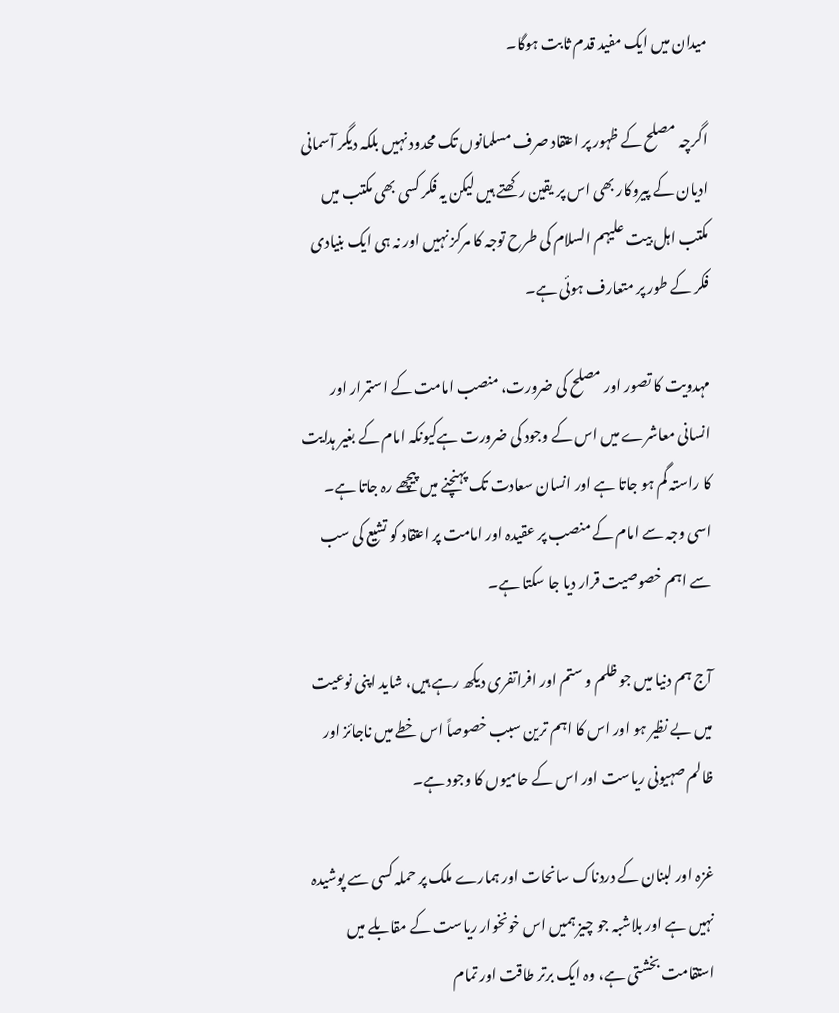میدان میں ایک مفید قدم ثابت ہوگا۔

اگرچہ مصلح کے ظہور پر اعتقاد صرف مسلمانوں تک محدود نہیں بلکہ دیگر آسمانی ادیان کے پیروکار بھی اس پر یقین رکھتے ہیں لیکن یہ فکر کسی بھی مکتب میں مکتب اہل بیت علیہم السلام کی طرح توجہ کا مرکز نہیں اور نہ ہی ایک بنیادی فکر کے طور پر متعارف ہوئی ہے۔

مہدویت کا تصور اور مصلح کی ضرورت، منصب امامت کے استمرار اور انسانی معاشرے میں اس کے وجود کی ضرورت ہےکیونکہ امام کے بغیر ہدایت کا راستہ گم ہو جاتا ہے اور انسان سعادت تک پہنچنے میں پیچھے رہ جاتا ہے۔ اسی وجہ سے امام کے منصب پر عقیدہ اور امامت پر اعتقاد کو تشیع کی سب سے اہم خصوصیت قرار دیا جا سکتا ہے۔

آج ہم دنیا میں جو ظلم و ستم اور افراتفری دیکھ رہے ہیں، شاید اپنی نوعیت میں بے نظیر ہو اور اس کا اہم ترین سبب خصوصاً اس خطے میں ناجائز اور ظالم صہیونی ریاست اور اس کے حامیوں کا وجود ہے۔

غزہ اور لبنان کے دردناک سانحات اور ہمارے ملک پر حملہ کسی سے پوشیدہ نہیں ہے اور بلاشبہ جو چیز ہمیں اس خونخوار ریاست کے مقابلے میں استقامت بخشتی ہے، وہ ایک برتر طاقت اور تمام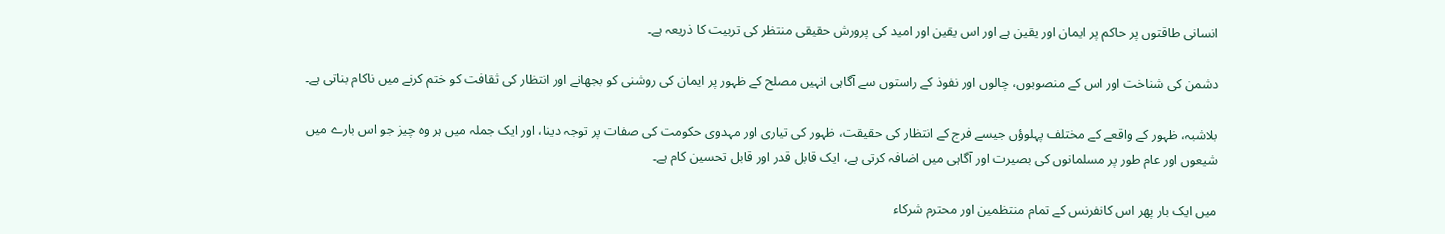انسانی طاقتوں پر حاکم پر ایمان اور یقین ہے اور اس یقین اور امید کی پرورش حقیقی منتظر کی تربیت کا ذریعہ ہے۔

دشمن کی شناخت اور اس کے منصوبوں، چالوں اور نفوذ کے راستوں سے آگاہی انہیں مصلح کے ظہور پر ایمان کی روشنی کو بجھانے اور انتظار کی ثقافت کو ختم کرنے میں ناکام بناتی ہے۔

بلاشبہ، ظہور کے واقعے کے مختلف پہلوؤں جیسے فرج کے انتظار کی حقیقت، ظہور کی تیاری اور مہدوی حکومت کی صفات پر توجہ دینا، اور ایک جملہ میں ہر وہ چیز جو اس بارے میں شیعوں اور عام طور پر مسلمانوں کی بصیرت اور آگاہی میں اضافہ کرتی ہے، ایک قابل قدر اور قابل تحسین کام ہے۔

میں ایک بار پھر اس کانفرنس کے تمام منتظمین اور محترم شرکاء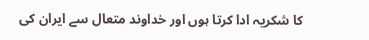کا شکریہ ادا کرتا ہوں اور خداوند متعال سے ایران کی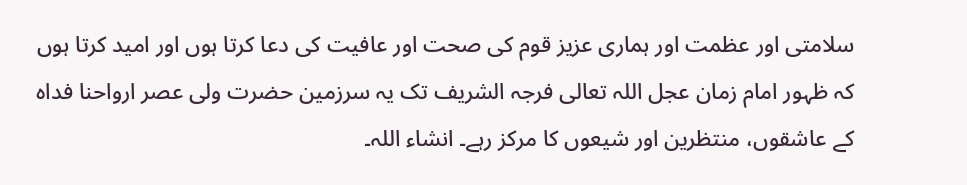سلامتی اور عظمت اور ہماری عزیز قوم کی صحت اور عافیت کی دعا کرتا ہوں اور امید کرتا ہوں کہ ظہور امام زمان عجل اللہ تعالی فرجہ الشریف تک یہ سرزمین حضرت ولی عصر ارواحنا فداہ کے عاشقوں، منتظرین اور شیعوں کا مرکز رہے۔ انشاء اللہ۔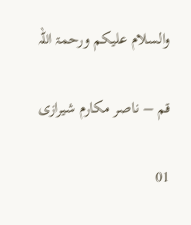والسلام علیکم ورحمۃ اللہ

قم – ناصر مکارم شیرازی

01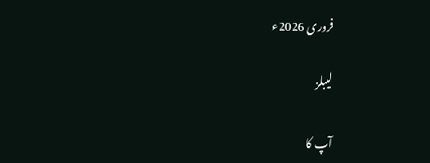فروری 2026ء

لیبلز

آپ کا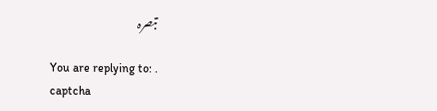تبصرہ

You are replying to: .
captcha